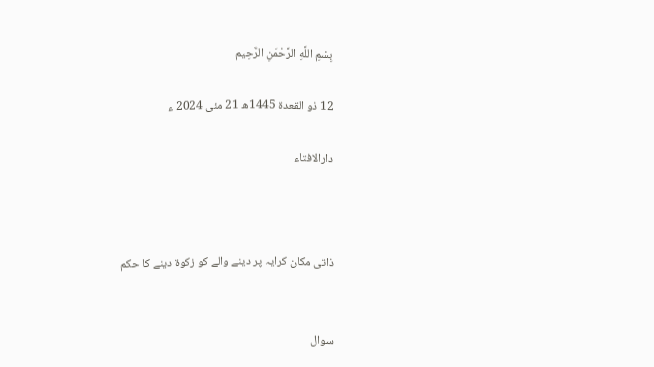بِسْمِ اللَّهِ الرَّحْمَنِ الرَّحِيم

12 ذو القعدة 1445ھ 21 مئی 2024 ء

دارالافتاء



ذاتی مکان کرایہ پر دینے والے کو زکوۃ دینے کا حکم


سوال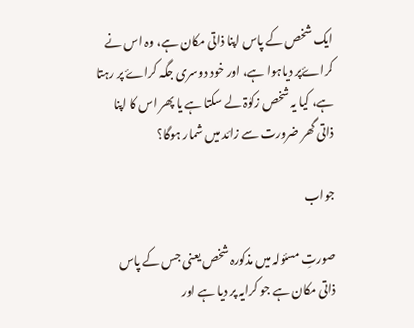ایک شخص کے پاس اپنا ذاتی مکان ہے، وہ اس نے کراۓپر دیاہوا ہے، اور خود دوسری جگہ کراۓ پر رہتا ہے، کیا یہ شخص زکوٰۃ لے سکتا ہے یا پھر اس کا اپنا ذاتی گھر ضرورت سے زائد میں شمار ہوگا؟

جواب

صورتِ مسئولہ میں مذکورہ شخص یعنی جس کے پاس ذاتی مکان ہے جو کرایہ پر دیا ہے اور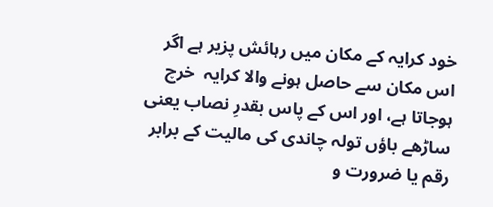خود کرایہ کے مکان میں رہائش پزیر ہے اگر اس مکان سے حاصل ہونے والا کرایہ  خرچ ہوجاتا ہے، اور اس کے پاس بقدرِ نصاب یعنی ساڑھے باؤں تولہ چاندی کی مالیت کے برابر  رقم یا ضرورت و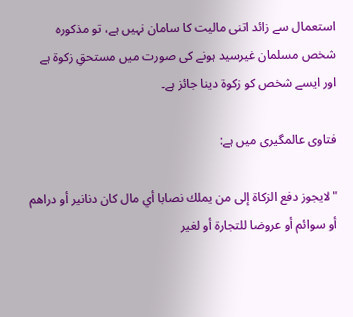استعمال سے زائد اتنی مالیت کا سامان نہیں ہے، تو مذکورہ شخص مسلمان غیرسید ہونے کی صورت میں مستحقِ زکوۃ ہے اور ایسے شخص کو زکوۃ دینا جائز ہے۔

فتاوی عالمگیری میں ہے:

"لايجوز دفع الزكاة إلى من يملك نصابا أي مال كان دنانير أو دراهم أو سوائم أو عروضا للتجارة أو لغير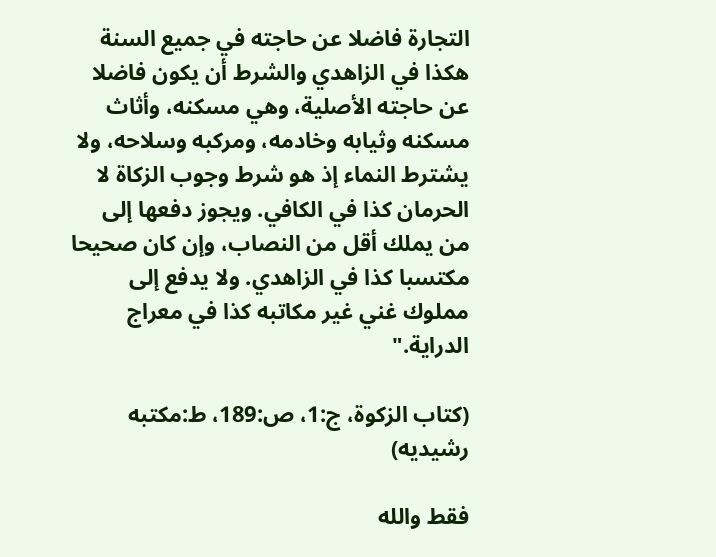التجارة فاضلا عن حاجته في جميع السنة هكذا في الزاهدي والشرط أن يكون فاضلا عن حاجته الأصلية، وهي مسكنه، وأثاث مسكنه وثيابه وخادمه، ومركبه وسلاحه، ولا يشترط النماء إذ هو شرط وجوب الزكاة لا الحرمان كذا في الكافي. ويجوز دفعها إلى من يملك أقل من النصاب، وإن كان صحيحا مكتسبا كذا في الزاهدي. ولا يدفع إلى مملوك غني غير مكاتبه كذا في معراج الدراية."

(كتاب الزكوة، ج:1، ص:189، ط:مكتبه رشيديه)

فقط والله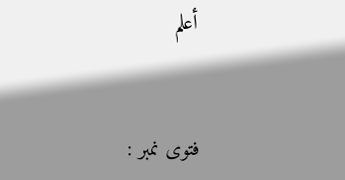أعلم


فتوی نمبر :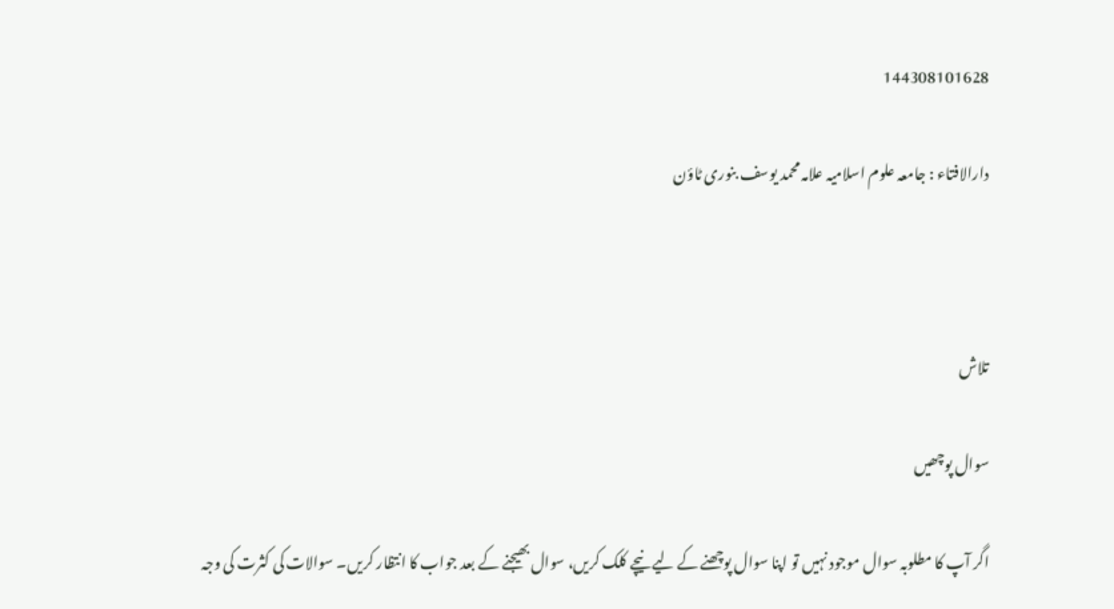144308101628

دارالافتاء : جامعہ علوم اسلامیہ علامہ محمد یوسف بنوری ٹاؤن



تلاش

سوال پوچھیں

اگر آپ کا مطلوبہ سوال موجود نہیں تو اپنا سوال پوچھنے کے لیے نیچے کلک کریں، سوال بھیجنے کے بعد جواب کا انتظار کریں۔ سوالات کی کثرت کی وجہ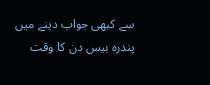سے کبھی جواب دینے میں پندرہ بیس دن کا وقت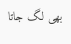بھی لگ جاتا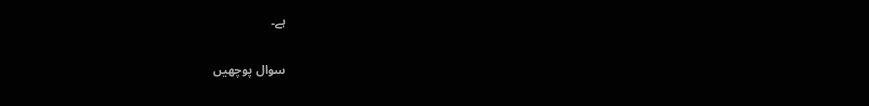ہے۔

سوال پوچھیں